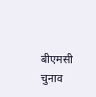बीएमसी चुनाव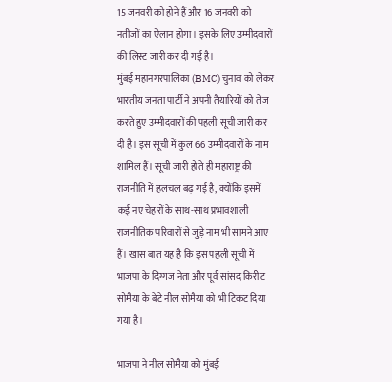15 जनवरी को होने हैं और 16 जनवरी को नतीजों का ऐलान होगा। इसके लिए उम्मीदवारों की लिस्ट जारी कर दी गई है।
मुंबई महानगरपालिका (BMC) चुनाव को लेकर भारतीय जनता पार्टी ने अपनी तैयारियों को तेज करते हुए उम्मीदवारों की पहली सूची जारी कर दी है। इस सूची में कुल 66 उम्मीदवारों के नाम शामिल हैं। सूची जारी होते ही महाराष्ट्र की राजनीति में हलचल बढ़ गई है, क्योंकि इसमें कई नए चेहरों के साथ-साथ प्रभावशाली राजनीतिक परिवारों से जुड़े नाम भी सामने आए हैं। खास बात यह है कि इस पहली सूची में भाजपा के दिग्गज नेता और पूर्व सांसद किरीट सोमैया के बेटे नील सोमैया को भी टिकट दिया गया है।

भाजपा ने नील सोमैया को मुंबई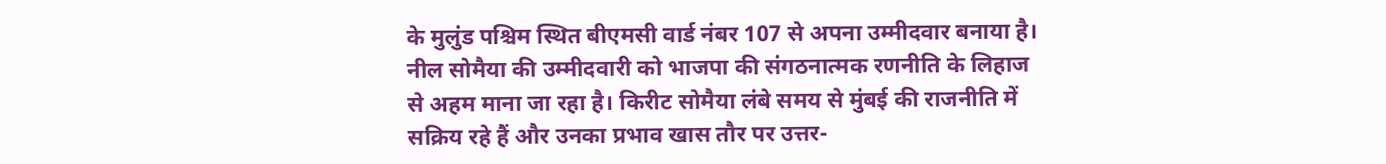के मुलुंड पश्चिम स्थित बीएमसी वार्ड नंबर 107 से अपना उम्मीदवार बनाया है। नील सोमैया की उम्मीदवारी को भाजपा की संगठनात्मक रणनीति के लिहाज से अहम माना जा रहा है। किरीट सोमैया लंबे समय से मुंबई की राजनीति में सक्रिय रहे हैं और उनका प्रभाव खास तौर पर उत्तर-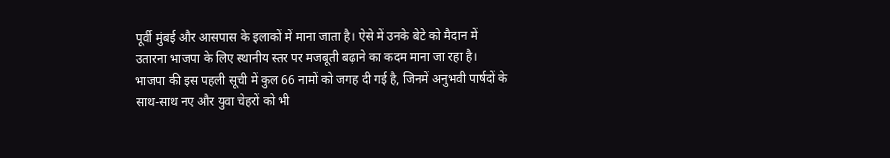पूर्वी मुंबई और आसपास के इलाकों में माना जाता है। ऐसे में उनके बेटे को मैदान में उतारना भाजपा के लिए स्थानीय स्तर पर मजबूती बढ़ाने का कदम माना जा रहा है।
भाजपा की इस पहली सूची में कुल 66 नामों को जगह दी गई है, जिनमें अनुभवी पार्षदों के साथ-साथ नए और युवा चेहरों को भी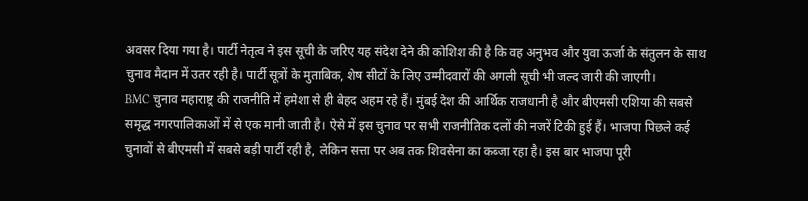अवसर दिया गया है। पार्टी नेतृत्व ने इस सूची के जरिए यह संदेश देने की कोशिश की है कि वह अनुभव और युवा ऊर्जा के संतुलन के साथ चुनाव मैदान में उतर रही है। पार्टी सूत्रों के मुताबिक, शेष सीटों के लिए उम्मीदवारों की अगली सूची भी जल्द जारी की जाएगी।
BMC चुनाव महाराष्ट्र की राजनीति में हमेशा से ही बेहद अहम रहे हैं। मुंबई देश की आर्थिक राजधानी है और बीएमसी एशिया की सबसे समृद्ध नगरपालिकाओं में से एक मानी जाती है। ऐसे में इस चुनाव पर सभी राजनीतिक दलों की नजरें टिकी हुई हैं। भाजपा पिछले कई चुनावों से बीएमसी में सबसे बड़ी पार्टी रही है, लेकिन सत्ता पर अब तक शिवसेना का कब्जा रहा है। इस बार भाजपा पूरी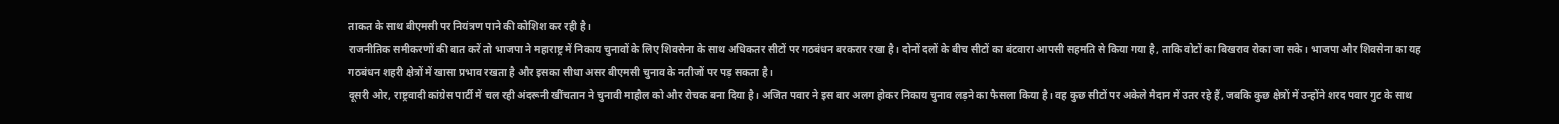ताकत के साथ बीएमसी पर नियंत्रण पाने की कोशिश कर रही है।
राजनीतिक समीकरणों की बात करें तो भाजपा ने महाराष्ट्र में निकाय चुनावों के लिए शिवसेना के साथ अधिकतर सीटों पर गठबंधन बरकरार रखा है। दोनों दलों के बीच सीटों का बंटवारा आपसी सहमति से किया गया है, ताकि वोटों का बिखराव रोका जा सके। भाजपा और शिवसेना का यह गठबंधन शहरी क्षेत्रों में खासा प्रभाव रखता है और इसका सीधा असर बीएमसी चुनाव के नतीजों पर पड़ सकता है।
दूसरी ओर, राष्ट्रवादी कांग्रेस पार्टी में चल रही अंदरूनी खींचतान ने चुनावी माहौल को और रोचक बना दिया है। अजित पवार ने इस बार अलग होकर निकाय चुनाव लड़ने का फैसला किया है। वह कुछ सीटों पर अकेले मैदान में उतर रहे हैं, जबकि कुछ क्षेत्रों में उन्होंने शरद पवार गुट के साथ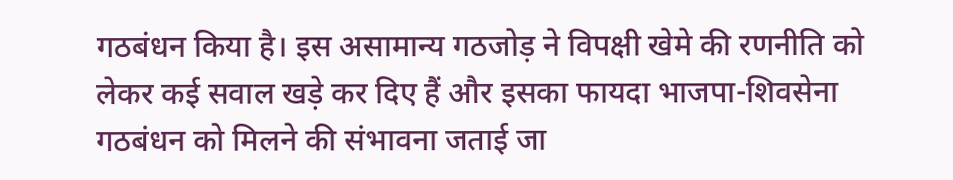गठबंधन किया है। इस असामान्य गठजोड़ ने विपक्षी खेमे की रणनीति को लेकर कई सवाल खड़े कर दिए हैं और इसका फायदा भाजपा-शिवसेना गठबंधन को मिलने की संभावना जताई जा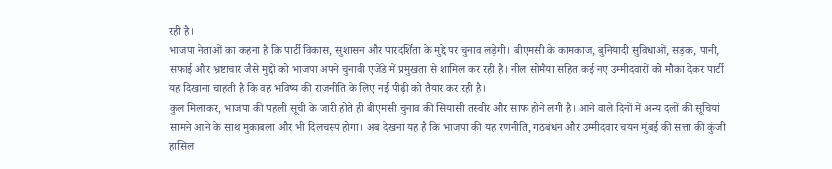रही है।
भाजपा नेताओं का कहना है कि पार्टी विकास, सुशासन और पारदर्शिता के मुद्दे पर चुनाव लड़ेगी। बीएमसी के कामकाज, बुनियादी सुविधाओं, सड़क, पानी, सफाई और भ्रष्टाचार जैसे मुद्दों को भाजपा अपने चुनावी एजेंडे में प्रमुखता से शामिल कर रही है। नील सोमैया सहित कई नए उम्मीदवारों को मौका देकर पार्टी यह दिखाना चाहती है कि वह भविष्य की राजनीति के लिए नई पीढ़ी को तैयार कर रही है।
कुल मिलाकर, भाजपा की पहली सूची के जारी होते ही बीएमसी चुनाव की सियासी तस्वीर और साफ होने लगी है। आने वाले दिनों में अन्य दलों की सूचियां सामने आने के साथ मुकाबला और भी दिलचस्प होगा। अब देखना यह है कि भाजपा की यह रणनीति, गठबंधन और उम्मीदवार चयन मुंबई की सत्ता की कुंजी हासिल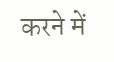करने में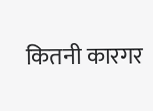कितनी कारगर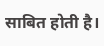साबित होती है।